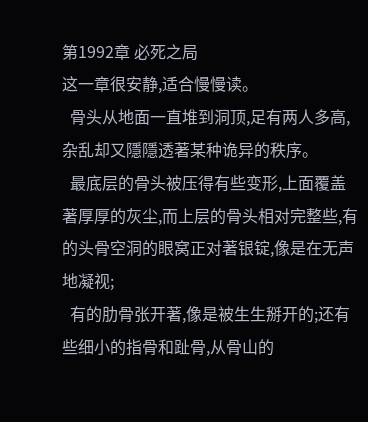第1992章 必死之局
这一章很安静,适合慢慢读。
  骨头从地面一直堆到洞顶,足有两人多高,杂乱却又隱隱透著某种诡异的秩序。
  最底层的骨头被压得有些变形,上面覆盖著厚厚的灰尘,而上层的骨头相对完整些,有的头骨空洞的眼窝正对著银锭,像是在无声地凝视;
  有的肋骨张开著,像是被生生掰开的;还有些细小的指骨和趾骨,从骨山的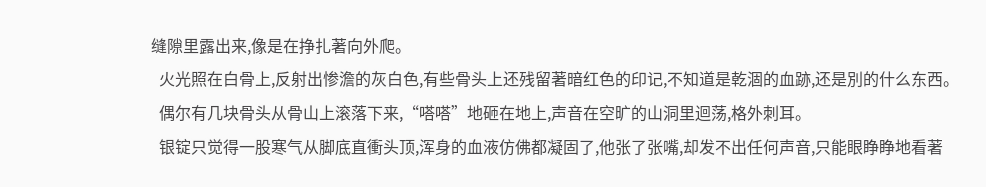缝隙里露出来,像是在挣扎著向外爬。
  火光照在白骨上,反射出惨澹的灰白色,有些骨头上还残留著暗红色的印记,不知道是乾涸的血跡,还是別的什么东西。
  偶尔有几块骨头从骨山上滚落下来,“嗒嗒”地砸在地上,声音在空旷的山洞里迴荡,格外刺耳。
  银锭只觉得一股寒气从脚底直衝头顶,浑身的血液仿佛都凝固了,他张了张嘴,却发不出任何声音,只能眼睁睁地看著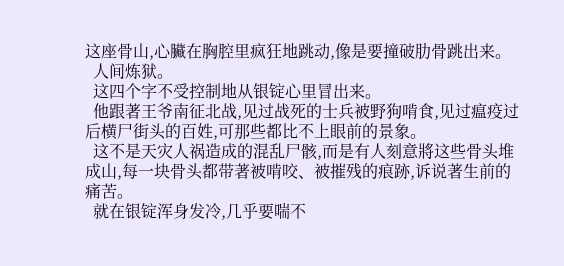这座骨山,心臟在胸腔里疯狂地跳动,像是要撞破肋骨跳出来。
  人间炼狱。
  这四个字不受控制地从银锭心里冒出来。
  他跟著王爷南征北战,见过战死的士兵被野狗啃食,见过瘟疫过后横尸街头的百姓,可那些都比不上眼前的景象。
  这不是天灾人祸造成的混乱尸骸,而是有人刻意將这些骨头堆成山,每一块骨头都带著被啃咬、被摧残的痕跡,诉说著生前的痛苦。
  就在银锭浑身发冷,几乎要喘不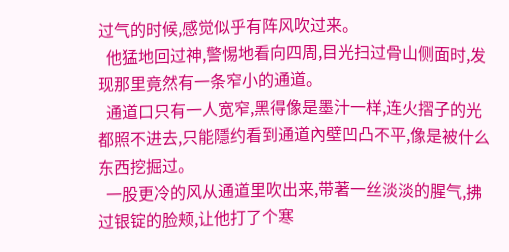过气的时候,感觉似乎有阵风吹过来。
  他猛地回过神,警惕地看向四周,目光扫过骨山侧面时,发现那里竟然有一条窄小的通道。
  通道口只有一人宽窄,黑得像是墨汁一样,连火摺子的光都照不进去,只能隱约看到通道內壁凹凸不平,像是被什么东西挖掘过。
  一股更冷的风从通道里吹出来,带著一丝淡淡的腥气,拂过银锭的脸颊,让他打了个寒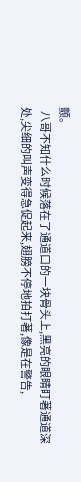颤。
  八哥不知什么时候落在了通道口的一块骨头上,黑亮的眼睛盯著通道深处,尖细的叫声变得急促起来,翅膀不停地拍打著,像是在警告,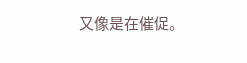又像是在催促。